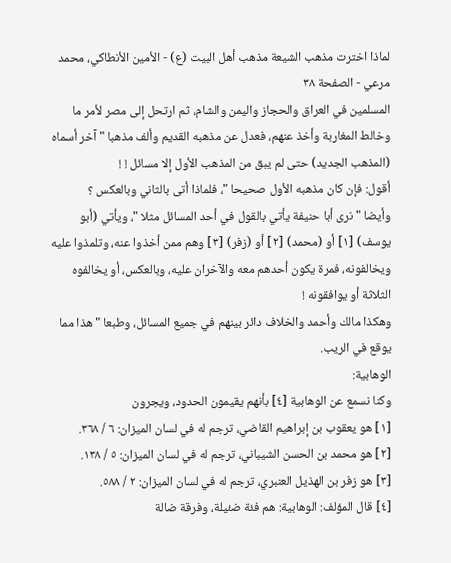لماذا اخترت مذهب الشيعة مذهب أهل البيت (ع) - الأمين الأنطاكي، محمد مرعي - الصفحة ٣٨
المسلمين في العراق والحجاز واليمن والشام، ثم ارتحل إلى مصر لأمر ما وخالط المغاربة وأخذ عنهم، فعدل عن مذهبه القديم وألف مذهبا " آخر أسماه (المذهب الجديد) حتى لم يبق من المذهب الأول إلا مسائل ! !
أقول: فإن كان مذهبه الأول صحيحا "، فلماذا أتى بالثاني وبالعكس ؟
وأيضا " نرى أبا حنيفة يأتي بالقول في أحد المسائل مثلا "، ويأتي (أبو يوسف) [١] أو (محمد) [٢] أو (زفر) [٣] وهم ممن أخذوا عنه، وتلمذوا عليه ويخالفونه، فمرة يكون أحدهم معه والآخران عليه، وبالعكس، أو يخالفوه الثلاثة أو يوافقونه !
وهكذا مالك وأحمد والخلاف دائر بينهم في جميع المسائل، وطبعا " هذا مما يوقع في الريب.
الوهابية:
وكنا نسمع عن الوهابية [٤] بأنهم يقيمون الحدود، ويجرون
[١] هو يعقوب بن إبراهيم القاضي، ترجم له في لسان الميزان: ٦ / ٣٦٨.
[٢] هو محمد بن الحسن الشيباني، ترجم له في لسان الميزان: ٥ / ١٣٨.
[٣] هو زفر بن الهذيل العنبري، ترجم له في لسان الميزان: ٢ / ٥٨٨.
[٤] قال المؤلف: الوهابية: هم فئة ضئيلة، وفرقة ضالة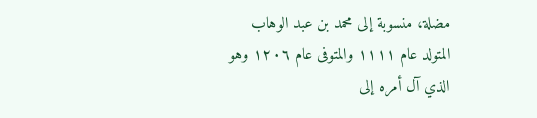مضلة، منسوبة إلى محمد بن عبد الوهاب المتولد عام ١١١١ والمتوفى عام ١٢٠٦ وهو الذي آل أمره إلى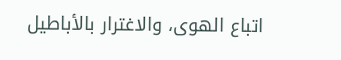اتباع الهوى، والاغترار بالأباطيل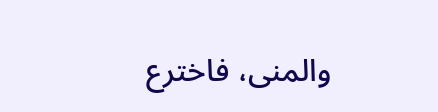والمنى، فاخترع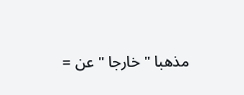مذهبا " خارجا " عن =